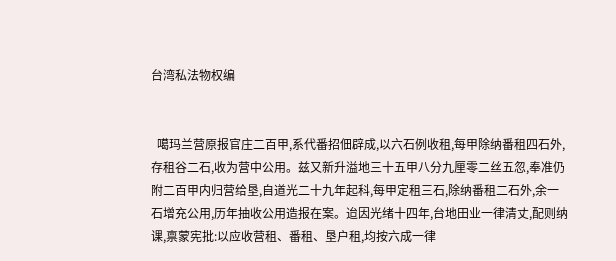台湾私法物权编


  噶玛兰营原报官庄二百甲,系代番招佃辟成,以六石例收租,每甲除纳番租四石外,存租谷二石,收为营中公用。兹又新升溢地三十五甲八分九厘零二丝五忽,奉准仍附二百甲内归营给垦,自道光二十九年起科,每甲定租三石,除纳番租二石外,余一石增充公用,历年抽收公用造报在案。迨因光绪十四年,台地田业一律清丈,配则纳课,禀蒙宪批:以应收营租、番租、垦户租,均按六成一律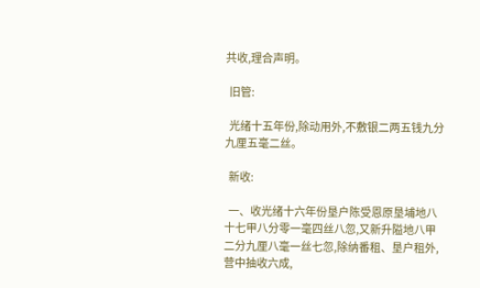共收,理合声明。

  旧管:

  光绪十五年份,除动用外,不敷银二两五钱九分九厘五毫二丝。

  新收:

  一、收光绪十六年份垦户陈受恩原垦埔地八十七甲八分零一毫四丝八忽,又新升隘地八甲二分九厘八毫一丝七忽,除纳番租、垦户租外,营中抽收六成,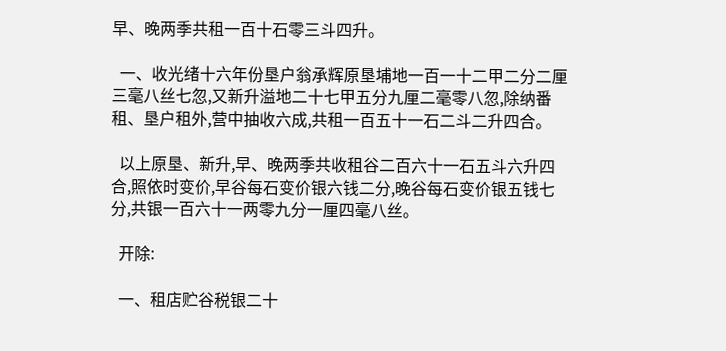早、晚两季共租一百十石零三斗四升。

  一、收光绪十六年份垦户翁承辉原垦埔地一百一十二甲二分二厘三毫八丝七忽,又新升溢地二十七甲五分九厘二毫零八忽,除纳番租、垦户租外,营中抽收六成,共租一百五十一石二斗二升四合。

  以上原垦、新升,早、晚两季共收租谷二百六十一石五斗六升四合,照依时变价,早谷每石变价银六钱二分,晚谷每石变价银五钱七分,共银一百六十一两零九分一厘四毫八丝。

  开除:

  一、租店贮谷税银二十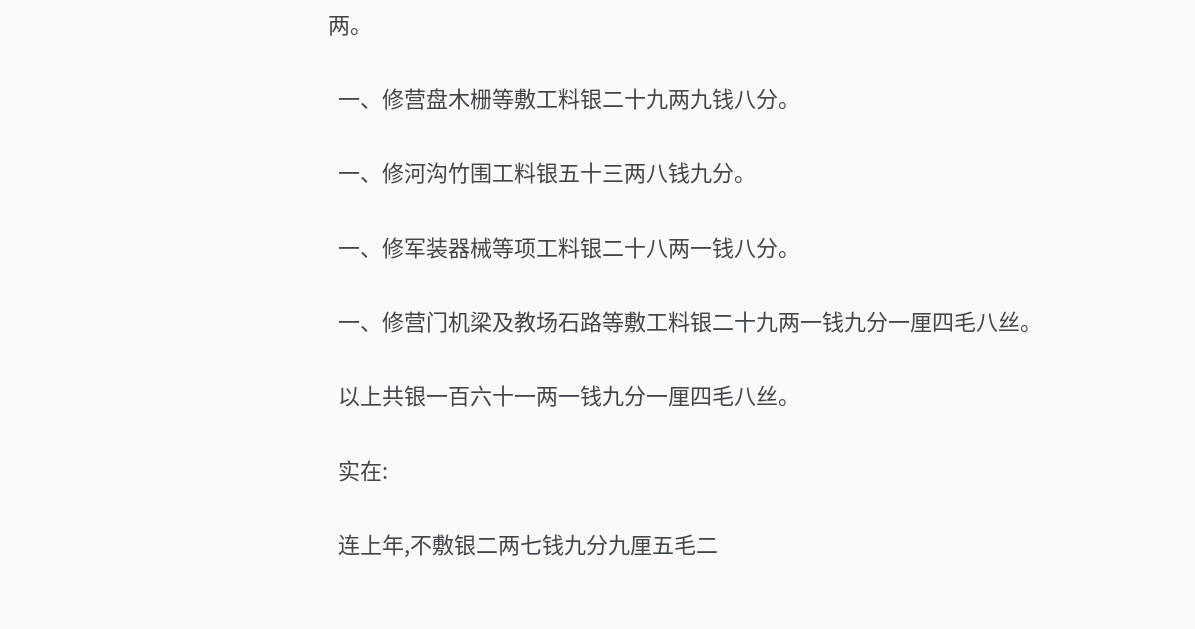两。

  一、修营盘木栅等敷工料银二十九两九钱八分。

  一、修河沟竹围工料银五十三两八钱九分。

  一、修军装器械等项工料银二十八两一钱八分。

  一、修营门机梁及教场石路等敷工料银二十九两一钱九分一厘四毛八丝。

  以上共银一百六十一两一钱九分一厘四毛八丝。

  实在:

  连上年,不敷银二两七钱九分九厘五毛二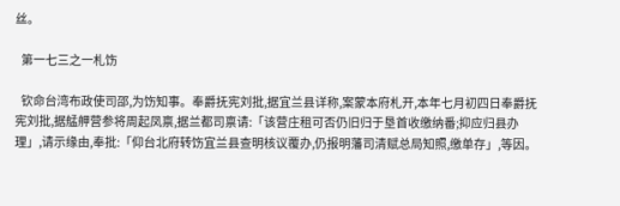丝。

  第一七三之一札饬

  钦命台湾布政使司邵,为饬知事。奉爵抚宪刘批,据宜兰县详称,案蒙本府札开,本年七月初四日奉爵抚宪刘批,据艋舺营参将周起凤禀,据兰都司禀请:「该营庄租可否仍旧归于垦首收缴纳番;抑应归县办理」,请示缘由,奉批:「仰台北府转饬宜兰县查明核议覆办,仍报明藩司清赋总局知照,缴单存」,等因。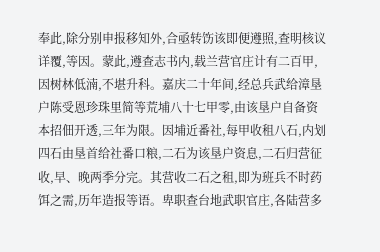奉此,除分别申报移知外,合亟转饬该即便遵照,查明核议详覆,等因。蒙此,遵查志书内,载兰营官庄计有二百甲,因树林低湳,不堪升科。嘉庆二十年间,经总兵武给漳垦户陈受恩珍珠里简等荒埔八十七甲零,由该垦户自备资本招佃开透,三年为限。因埔近番社,每甲收租八石,内划四石由垦首给社番口粮,二石为该垦户资息,二石归营征收,早、晚两季分完。其营收二石之租,即为班兵不时药饵之需,历年造报等语。卑职查台地武职官庄,各陆营多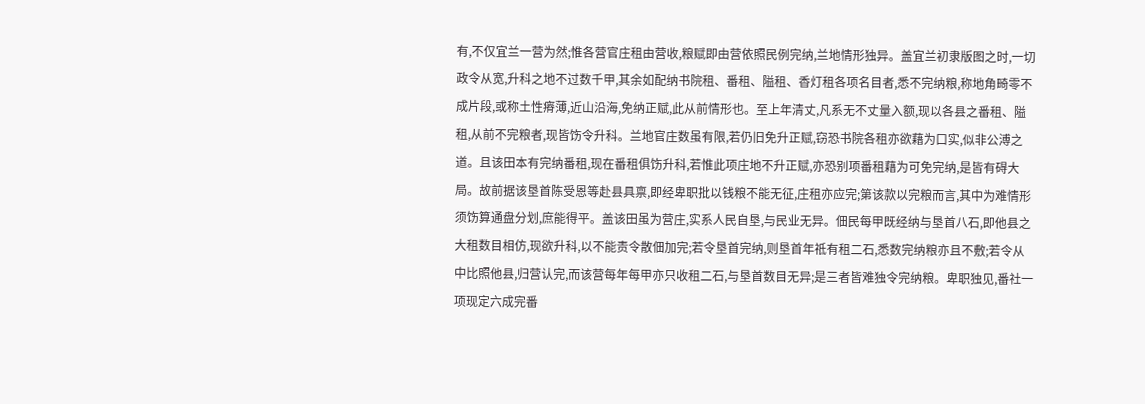有,不仅宜兰一营为然;惟各营官庄租由营收,粮赋即由营依照民例完纳,兰地情形独异。盖宜兰初隶版图之时,一切政令从宽,升科之地不过数千甲,其余如配纳书院租、番租、隘租、香灯租各项名目者,悉不完纳粮,称地角畸零不成片段,或称土性瘠薄,近山沿海,免纳正赋,此从前情形也。至上年清丈,凡系无不丈量入额,现以各县之番租、隘租,从前不完粮者,现皆饬令升科。兰地官庄数虽有限,若仍旧免升正赋,窃恐书院各租亦欲藉为口实,似非公溥之道。且该田本有完纳番租,现在番租俱饬升科,若惟此项庄地不升正赋,亦恐别项番租藉为可免完纳,是皆有碍大局。故前据该垦首陈受恩等赴县具禀,即经卑职批以钱粮不能无征,庄租亦应完;第该款以完粮而言,其中为难情形须饬算通盘分划,庶能得平。盖该田虽为营庄,实系人民自垦,与民业无异。佃民每甲既经纳与垦首八石,即他县之大租数目相仿,现欲升科,以不能责令散佃加完;若令垦首完纳,则垦首年祗有租二石,悉数完纳粮亦且不敷;若令从中比照他县,归营认完,而该营每年每甲亦只收租二石,与垦首数目无异;是三者皆难独令完纳粮。卑职独见,番社一项现定六成完番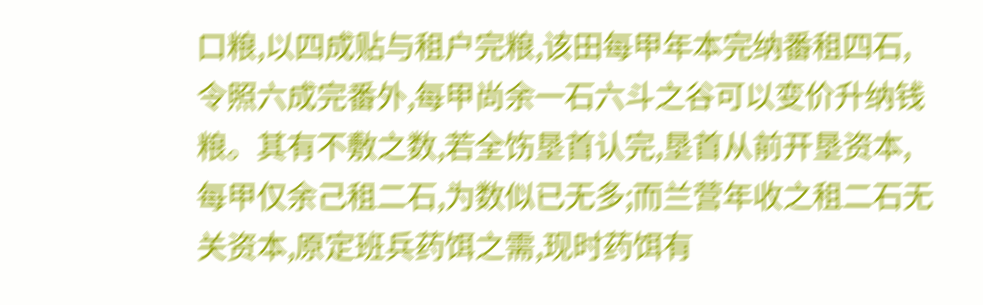口粮,以四成贴与租户完粮,该田每甲年本完纳番租四石,令照六成完番外,每甲尚余一石六斗之谷可以变价升纳钱粮。其有不敷之数,若全饬垦首认完,垦首从前开垦资本,每甲仅余己租二石,为数似已无多;而兰营年收之租二石无关资本,原定班兵药饵之需,现时药饵有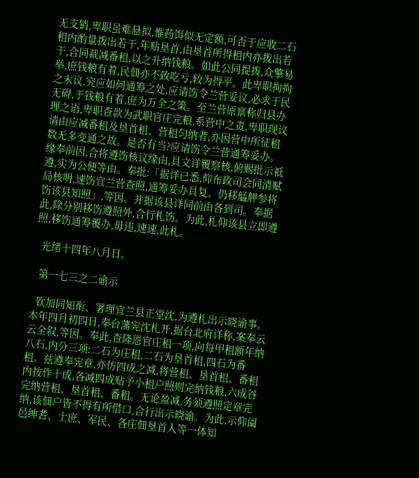无支销,卑职虽难悬拟,惟药饵似无定额,可否于应收二石租内酌量拨出若干,年贴垦首,由垦首所得租内亦拨出若干,合同裁减番租,以之升纳钱粮。如此公同提拨,众擎易举,庶钱粮有着,民佃亦不致吃亏,较为得平。此卑职拘拘之末议,究应如何通筹之处,应请饬令兰营妥议,必求于民无碍,于钱粮有着,庶为万全之策。至兰营原禀称归县办理之语,卑职查款为武职官庄完粮,系营中之责,卑职现议请由应减番租及垦首租、营租匀纳者,亦因营中所征租数无多变通之故。是否有当?应请饬令兰营通筹妥办。缘奉前因,合将遵饬核议缘由,具文详覆察核,俯赐批示祗遵,实为公便等由。奉批:「据详已悉,仰布政司会同清赋局核明,速饬宜兰营查照,通筹妥办具复。仍移艋舺参将饬该县知照」,等因。并据该县详同前由各到司。奉据此,除分别移饬遵照外,合行札饬。为此,札仰该县立即遵照,移饬通筹覆办,毋违,速速,此札。

  光绪十四年八月日。

  第一七三之二谕示

  钦加同知衔、署理宜兰县正堂沈,为遵札出示晓谕事。本年四月初四日,奉台藩宪沈札开,据台北府详称,案奉云云全叙,等因。奉此,查隆恩官庄租一项,向每甲租额年纳八石,内分三项:二石为庄租,二石为垦首租,四石为番租。兹遵奉宪章,亦仿四成之减,将营租、垦首租、番租内按作十成,各减四成贴予小租户照则完纳钱粮,六成谷完纳营租、垦首租、番租。无论盈减,务须遵照定章完纳,该佃户皆不得有所借口,合行出示晓谕。为此,示仰阖邑绅耆、士庶、军民、各庄佃垦首人等一体知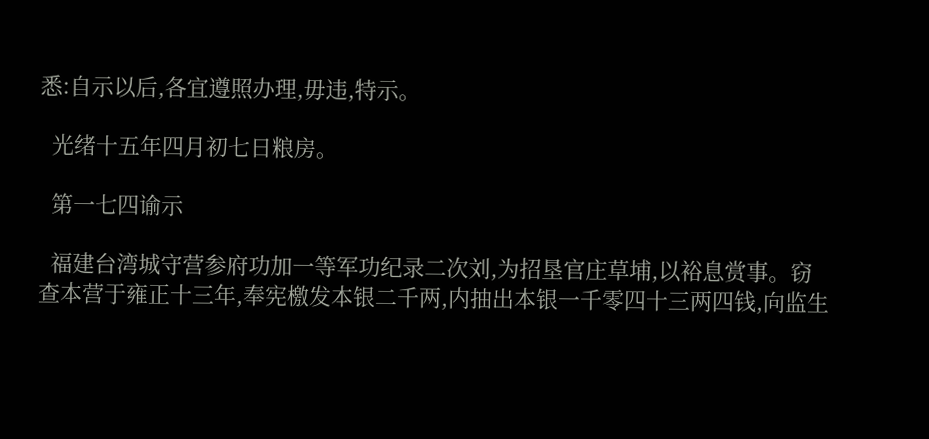悉:自示以后,各宜遵照办理,毋违,特示。

  光绪十五年四月初七日粮房。

  第一七四谕示

  福建台湾城守营参府功加一等军功纪录二次刘,为招垦官庄草埔,以裕息赏事。窃查本营于雍正十三年,奉宪檄发本银二千两,内抽出本银一千零四十三两四钱,向监生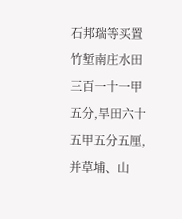石邦瑞等买置竹堑南庄水田三百一十一甲五分,旱田六十五甲五分五厘,并草埔、山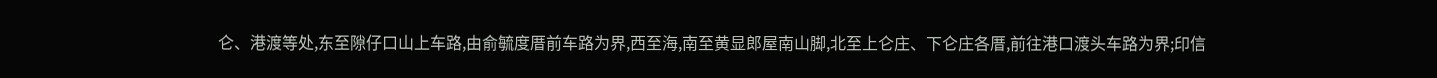仑、港渡等处,东至隙仔口山上车路,由俞毓度厝前车路为界,西至海,南至黄显郎屋南山脚,北至上仑庄、下仑庄各厝,前往港口渡头车路为界;印信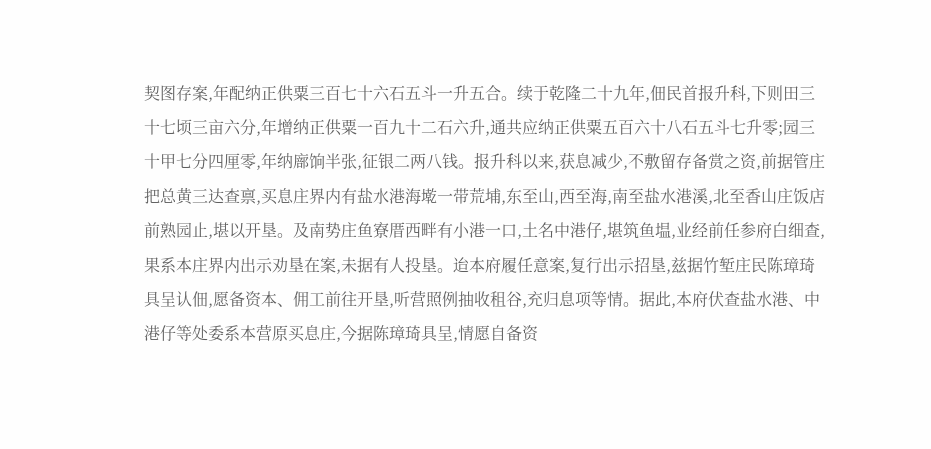契图存案,年配纳正供粟三百七十六石五斗一升五合。续于乾隆二十九年,佃民首报升科,下则田三十七顷三亩六分,年增纳正供粟一百九十二石六升,通共应纳正供粟五百六十八石五斗七升零;园三十甲七分四厘零,年纳廍饷半张,征银二两八钱。报升科以来,获息减少,不敷留存备赏之资,前据管庄把总黄三达查禀,买息庄界内有盐水港海墘一带荒埔,东至山,西至海,南至盐水港溪,北至香山庄饭店前熟园止,堪以开垦。及南势庄鱼寮厝西畔有小港一口,土名中港仔,堪筑鱼塭,业经前任参府白细查,果系本庄界内出示劝垦在案,未据有人投垦。迨本府履任意案,复行出示招垦,兹据竹堑庄民陈璋琦具呈认佃,愿备资本、佣工前往开垦,听营照例抽收租谷,充归息项等情。据此,本府伏查盐水港、中港仔等处委系本营原买息庄,今据陈璋琦具呈,情愿自备资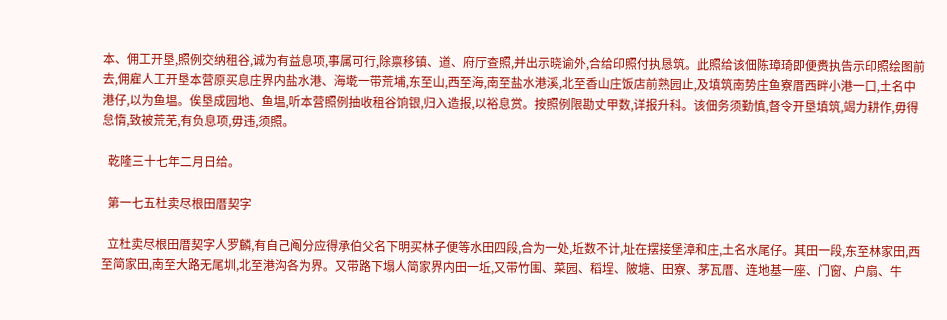本、佣工开垦,照例交纳租谷,诚为有益息项,事属可行,除禀移镇、道、府厅查照,并出示晓谕外,合给印照付执恳筑。此照给该佃陈璋琦即便赉执告示印照绘图前去,佣雇人工开垦本营原买息庄界内盐水港、海墘一带荒埔,东至山,西至海,南至盐水港溪,北至香山庄饭店前熟园止,及填筑南势庄鱼寮厝西畔小港一口,土名中港仔,以为鱼塭。俟垦成园地、鱼塭,听本营照例抽收租谷饷银,归入造报,以裕息赏。按照例限勘丈甲数,详报升科。该佃务须勤慎,督令开垦填筑,竭力耕作,毋得怠惰,致被荒芜,有负息项,毋违,须照。

  乾隆三十七年二月日给。

  第一七五杜卖尽根田厝契字

  立杜卖尽根田厝契字人罗麟,有自己阄分应得承伯父名下明买林子便等水田四段,合为一处,坵数不计,址在摆接堡漳和庄,土名水尾仔。其田一段,东至林家田,西至简家田,南至大路无尾圳,北至港沟各为界。又带路下塌人简家界内田一坵,又带竹围、菜园、稻埕、陂塘、田寮、茅瓦厝、连地基一座、门窗、户扇、牛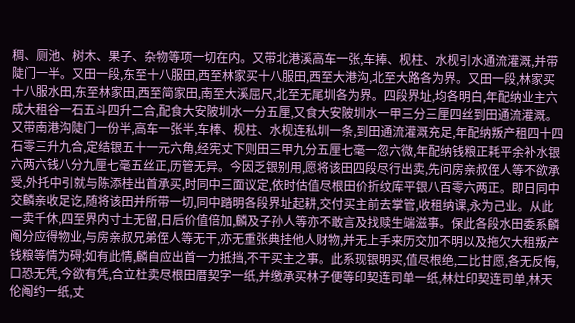稠、厕池、树木、果子、杂物等项一切在内。又带北港溪高车一张,车捧、枧柱、水枧引水通流灌溉,并带陡门一半。又田一段,东至十八服田,西至林家买十八服田,西至大港沟,北至大路各为界。又田一段,林家买十八服水田,东至林家田,西至简家田,南至大溪屈尺,北至无尾圳各为界。四段界址,均各明白,年配纳业主六成大租谷一石五斗四升二合,配食大安陂圳水一分五厘,又食大安陂圳水一甲三分三厘四丝到田通流灌溉。又带南港沟陡门一份半,高车一张半,车棒、枧柱、水枧连私圳一条,到田通流灌溉充足,年配纳叛产租四十四石零三升九合,定结银五十一元六角,经宪丈下则田三甲九分五厘七毫一忽六微,年配纳钱粮正耗平余补水银六两六钱八分九厘七毫五丝正,历管无异。今因乏银别用,愿将该田四段尽行出卖,先问房亲叔侄人等不欲承受,外托中引就与陈添桂出首承买,时同中三面议定,依时估值尽根田价折纹库平银八百零六两正。即日同中交麟亲收足讫,随将该田并所带一切,同中踏明各段界址起耕,交付买主前去掌管,收租纳课,永为己业。从此一卖千休,四至界内寸土无留,日后价值倍加,麟及子孙人等亦不敢言及找赎生端滋事。保此各段水田委系麟阄分应得物业,与房亲叔兄弟侄人等无干,亦无重张典挂他人财物,并无上手来历交加不明以及拖欠大租叛产钱粮等情为碍;如有此情,麟自应出首一力抵挡,不干买主之事。此系现银明买,值尽根绝,二比甘愿,各无反悔,口恐无凭,今欲有凭,合立杜卖尽根田厝契字一纸,并缴承买林子便等印契连司单一纸,林灶印契连司单,林天伦阄约一纸,丈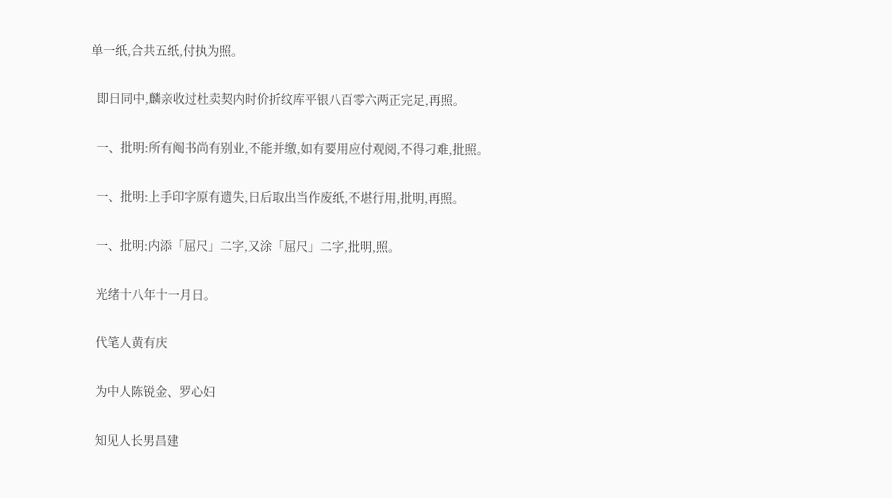单一纸,合共五纸,付执为照。

  即日同中,麟亲收过杜卖契内时价折纹库平银八百零六两正完足,再照。

  一、批明:所有阄书尚有别业,不能并缴,如有要用应付观阅,不得刁难,批照。

  一、批明:上手印字原有遗失,日后取出当作废纸,不堪行用,批明,再照。

  一、批明:内添「屈尺」二字,又涂「屈尺」二字,批明,照。

  光绪十八年十一月日。

  代笔人黄有庆

  为中人陈锐金、罗心妇

  知见人长男昌建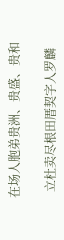在场人胞弟贵洲、贵盛、贵和

  立杜卖尽根田厝契字人罗麟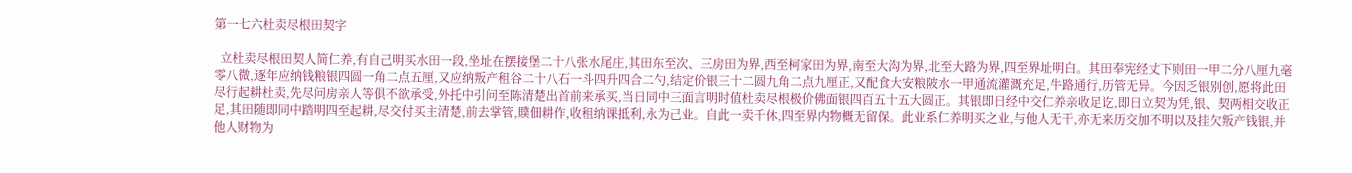第一七六杜卖尽根田契字

  立杜卖尽根田契人简仁养,有自己明买水田一段,坐址在摆接堡二十八张水尾庄,其田东至次、三房田为界,西至柯家田为界,南至大沟为界,北至大路为界,四至界址明白。其田奉宪经丈下则田一甲二分八厘九毫零八微,逐年应纳钱粮银四圆一角二点五厘,又应纳叛产租谷二十八石一斗四升四合二勺,结定价银三十二圆九角二点九厘正,又配食大安粮陂水一甲通流灌溉充足,牛路通行,历管无异。今因乏银别创,愿将此田尽行起耕杜卖,先尽问房亲人等俱不欲承受,外托中引问至陈清楚出首前来承买,当日同中三面言明时值杜卖尽根极价佛面银四百五十五大圆正。其银即日经中交仁养亲收足讫,即日立契为凭,银、契两相交收正足,其田随即同中踏明四至起耕,尽交付买主清楚,前去掌管,贌佃耕作,收租纳课抵利,永为己业。自此一卖千休,四至界内物概无留保。此业系仁养明买之业,与他人无干,亦无来历交加不明以及挂欠叛产钱银,并他人财物为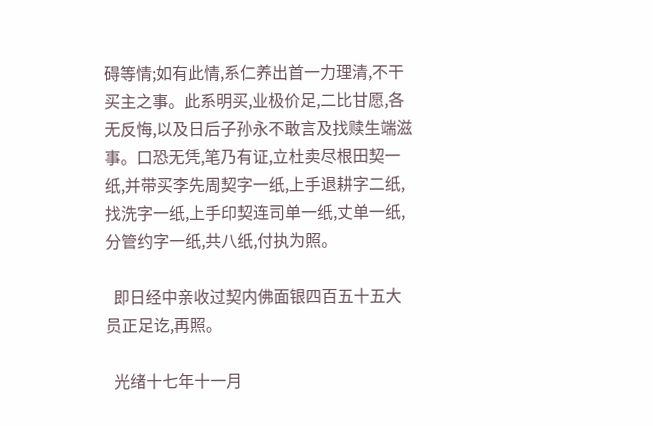碍等情;如有此情,系仁养出首一力理清,不干买主之事。此系明买,业极价足,二比甘愿,各无反悔,以及日后子孙永不敢言及找赎生端滋事。口恐无凭,笔乃有证,立杜卖尽根田契一纸,并带买李先周契字一纸,上手退耕字二纸,找洗字一纸,上手印契连司单一纸,丈单一纸,分管约字一纸,共八纸,付执为照。

  即日经中亲收过契内佛面银四百五十五大员正足讫,再照。

  光绪十七年十一月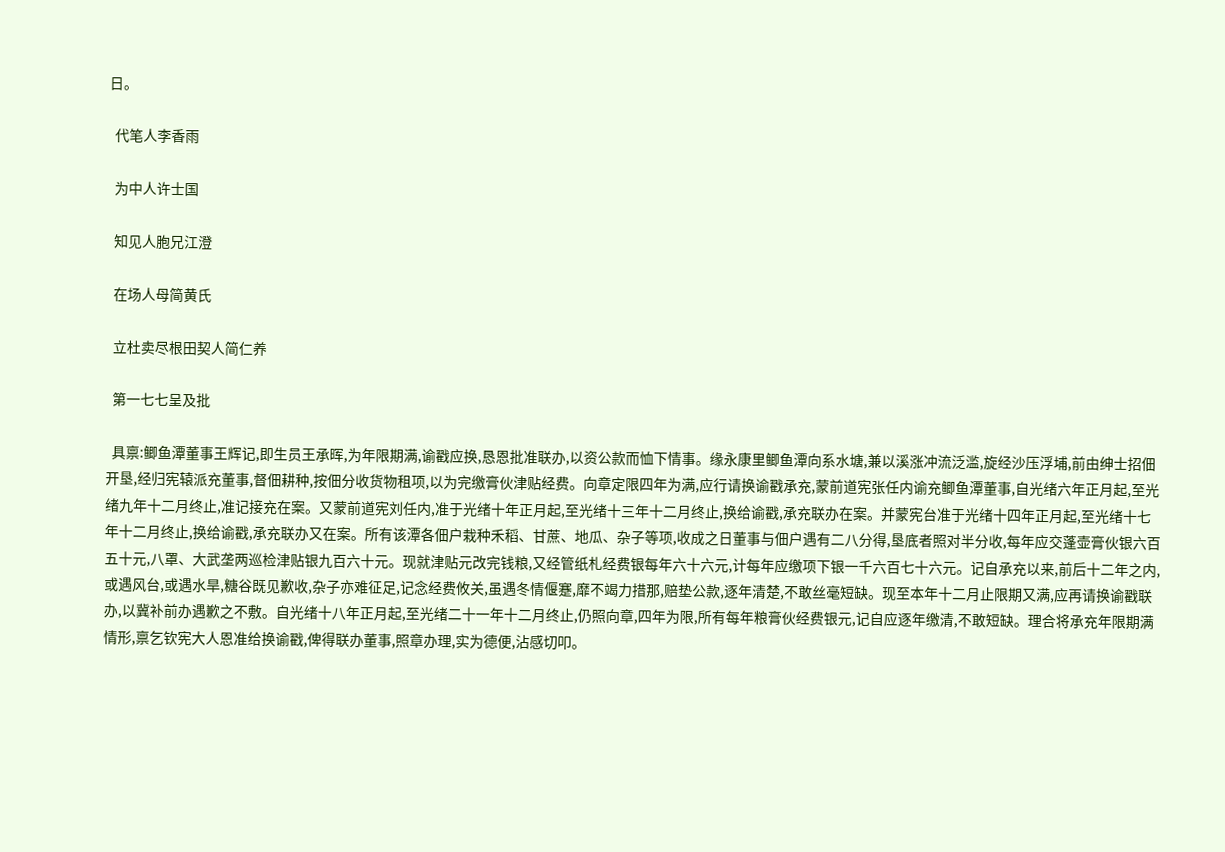日。

  代笔人李香雨

  为中人许士国

  知见人胞兄江澄

  在场人母简黄氏

  立杜卖尽根田契人简仁养

  第一七七呈及批

  具禀:鲫鱼潭董事王辉记,即生员王承晖,为年限期满,谕戳应换,恳恩批准联办,以资公款而恤下情事。缘永康里鲫鱼潭向系水塘,兼以溪涨冲流泛滥,旋经沙压浮埔,前由绅士招佃开垦,经归宪辕派充董事,督佃耕种,按佃分收货物租项,以为完缴膏伙津贴经费。向章定限四年为满,应行请换谕戳承充,蒙前道宪张任内谕充鲫鱼潭董事,自光绪六年正月起,至光绪九年十二月终止,准记接充在案。又蒙前道宪刘任内,准于光绪十年正月起,至光绪十三年十二月终止,换给谕戳,承充联办在案。并蒙宪台准于光绪十四年正月起,至光绪十七年十二月终止,换给谕戳,承充联办又在案。所有该潭各佃户栽种禾稻、甘蔗、地瓜、杂子等项,收成之日董事与佃户遇有二八分得,垦底者照对半分收,每年应交蓬壶膏伙银六百五十元,八罩、大武垄两巡检津贴银九百六十元。现就津贴元改完钱粮,又经管纸札经费银每年六十六元,计每年应缴项下银一千六百七十六元。记自承充以来,前后十二年之内,或遇风台,或遇水旱,糖谷既见歉收,杂子亦难征足,记念经费攸关,虽遇冬情偃蹇,靡不竭力措那,赔垫公款,逐年清楚,不敢丝毫短缺。现至本年十二月止限期又满,应再请换谕戳联办,以冀补前办遇歉之不敷。自光绪十八年正月起,至光绪二十一年十二月终止,仍照向章,四年为限,所有每年粮膏伙经费银元,记自应逐年缴清,不敢短缺。理合将承充年限期满情形,禀乞钦宪大人恩准给换谕戳,俾得联办董事,照章办理,实为德便,沾感切叩。